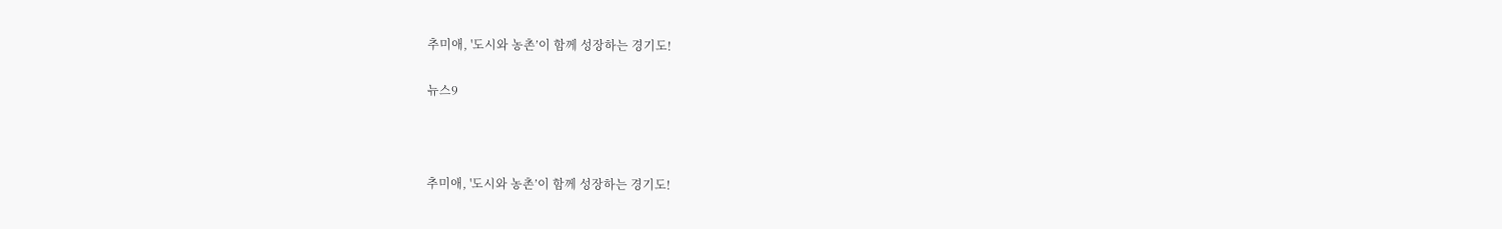추미애, '도시와 농촌’이 함께 성장하는 경기도!

뉴스9



추미애, '도시와 농촌’이 함께 성장하는 경기도!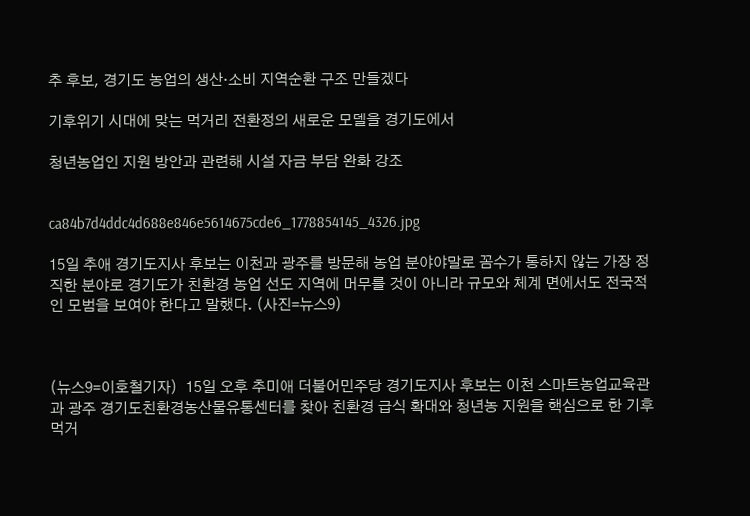추 후보, 경기도 농업의 생산·소비 지역순환 구조 만들겠다

기후위기 시대에 맞는 먹거리 전환정의 새로운 모델을 경기도에서

청년농업인 지원 방안과 관련해 시설 자금 부담 완화 강조


ca84b7d4ddc4d688e846e5614675cde6_1778854145_4326.jpg

15일 추애 경기도지사 후보는 이천과 광주를 방문해 농업 분야야말로 꼼수가 통하지 않는 가장 정직한 분야로 경기도가 친환경 농업 선도 지역에 머무를 것이 아니라 규모와 체계 면에서도 전국적인 모범을 보여야 한다고 말했다. (사진=뉴스9)



(뉴스9=이호철기자)  15일 오후 추미애 더불어민주당 경기도지사 후보는 이천 스마트농업교육관과 광주 경기도친환경농산물유통센터를 찾아 친환경 급식 확대와 청년농 지원을 핵심으로 한 기후먹거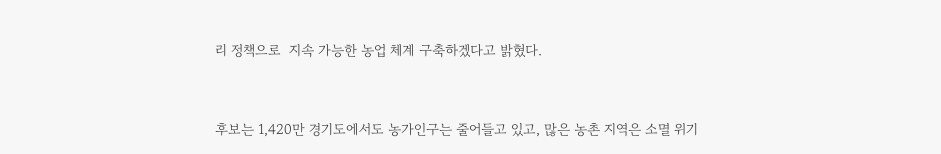리 정책으로  지속 가능한 농업 체계 구축하겠다고 밝혔다.



후보는 1,420만 경기도에서도 농가인구는 줄어들고 있고, 많은 농촌 지역은 소멸 위기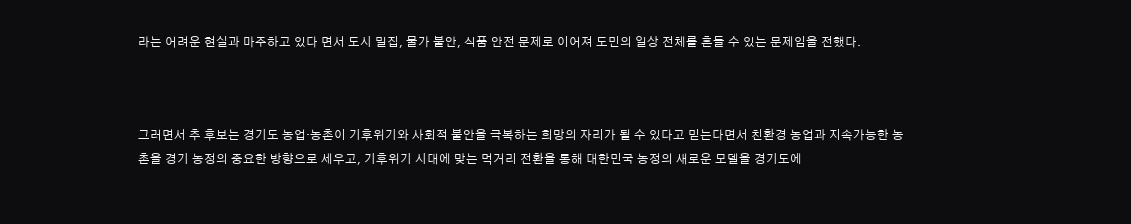라는 어려운 현실과 마주하고 있다 면서 도시 밀집, 물가 불안, 식품 안전 문제로 이어져 도민의 일상 전체를 흔들 수 있는 문제임을 전했다.



그러면서 추 후보는 경기도 농업·농촌이 기후위기와 사회적 불안을 극복하는 희망의 자리가 될 수 있다고 믿는다면서 친환경 농업과 지속가능한 농촌을 경기 농정의 중요한 방향으로 세우고, 기후위기 시대에 맞는 먹거리 전환을 통해 대한민국 농정의 새로운 모델을 경기도에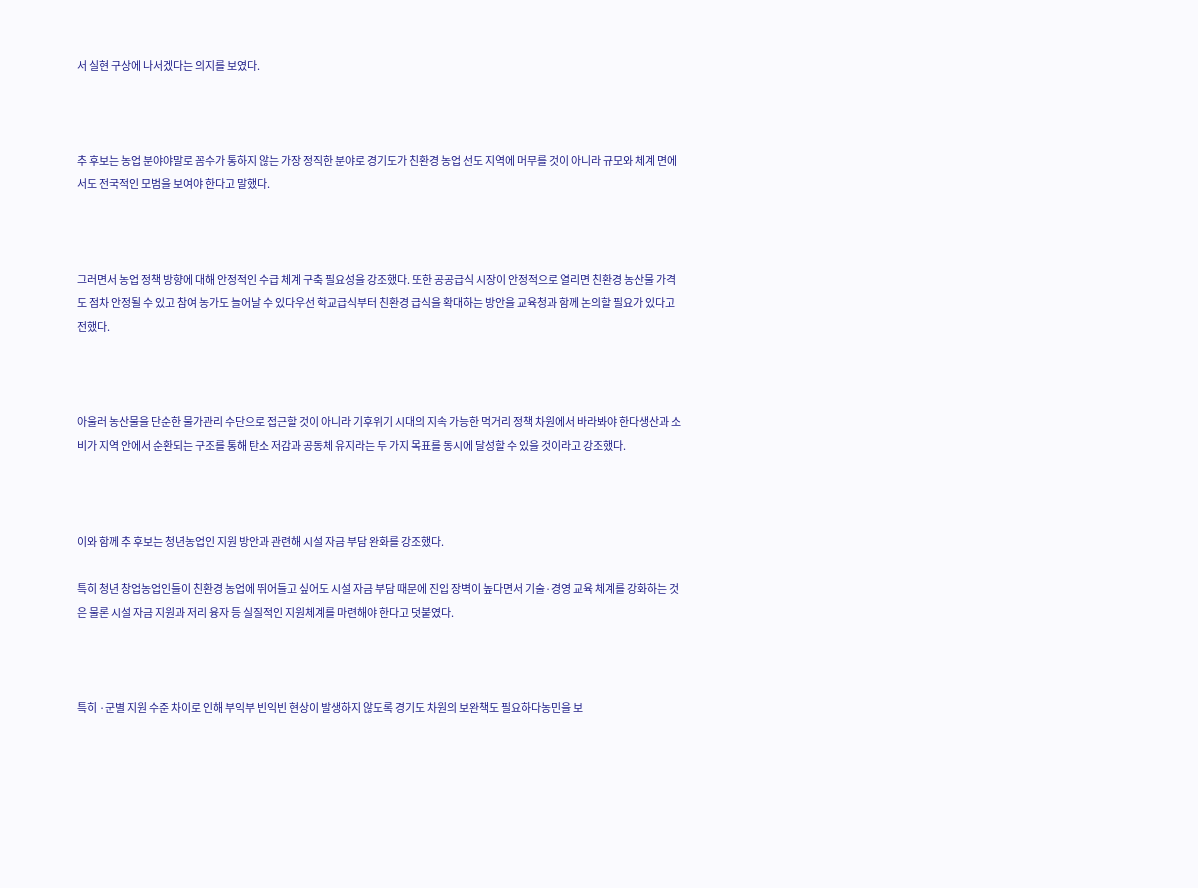서 실현 구상에 나서겠다는 의지를 보였다.



추 후보는 농업 분야야말로 꼼수가 통하지 않는 가장 정직한 분야로 경기도가 친환경 농업 선도 지역에 머무를 것이 아니라 규모와 체계 면에서도 전국적인 모범을 보여야 한다고 말했다.



그러면서 농업 정책 방향에 대해 안정적인 수급 체계 구축 필요성을 강조했다. 또한 공공급식 시장이 안정적으로 열리면 친환경 농산물 가격도 점차 안정될 수 있고 참여 농가도 늘어날 수 있다우선 학교급식부터 친환경 급식을 확대하는 방안을 교육청과 함께 논의할 필요가 있다고 전했다.



아울러 농산물을 단순한 물가관리 수단으로 접근할 것이 아니라 기후위기 시대의 지속 가능한 먹거리 정책 차원에서 바라봐야 한다생산과 소비가 지역 안에서 순환되는 구조를 통해 탄소 저감과 공동체 유지라는 두 가지 목표를 동시에 달성할 수 있을 것이라고 강조했다.



이와 함께 추 후보는 청년농업인 지원 방안과 관련해 시설 자금 부담 완화를 강조했다.

특히 청년 창업농업인들이 친환경 농업에 뛰어들고 싶어도 시설 자금 부담 때문에 진입 장벽이 높다면서 기술·경영 교육 체계를 강화하는 것은 물론 시설 자금 지원과 저리 융자 등 실질적인 지원체계를 마련해야 한다고 덧붙였다.



특히 ·군별 지원 수준 차이로 인해 부익부 빈익빈 현상이 발생하지 않도록 경기도 차원의 보완책도 필요하다농민을 보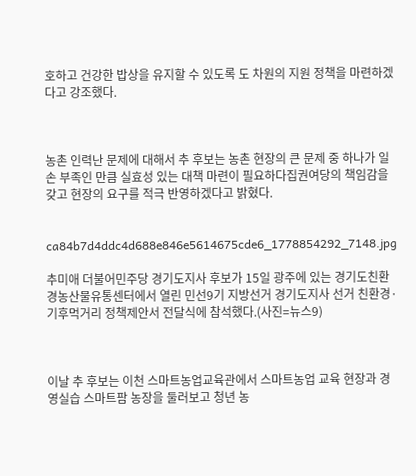호하고 건강한 밥상을 유지할 수 있도록 도 차원의 지원 정책을 마련하겠다고 강조했다.



농촌 인력난 문제에 대해서 추 후보는 농촌 현장의 큰 문제 중 하나가 일손 부족인 만큼 실효성 있는 대책 마련이 필요하다집권여당의 책임감을 갖고 현장의 요구를 적극 반영하겠다고 밝혔다.


ca84b7d4ddc4d688e846e5614675cde6_1778854292_7148.jpg

추미애 더불어민주당 경기도지사 후보가 15일 광주에 있는 경기도친환경농산물유통센터에서 열린 민선9기 지방선거 경기도지사 선거 친환경·기후먹거리 정책제안서 전달식에 참석했다.(사진=뉴스9)



이날 추 후보는 이천 스마트농업교육관에서 스마트농업 교육 현장과 경영실습 스마트팜 농장을 둘러보고 청년 농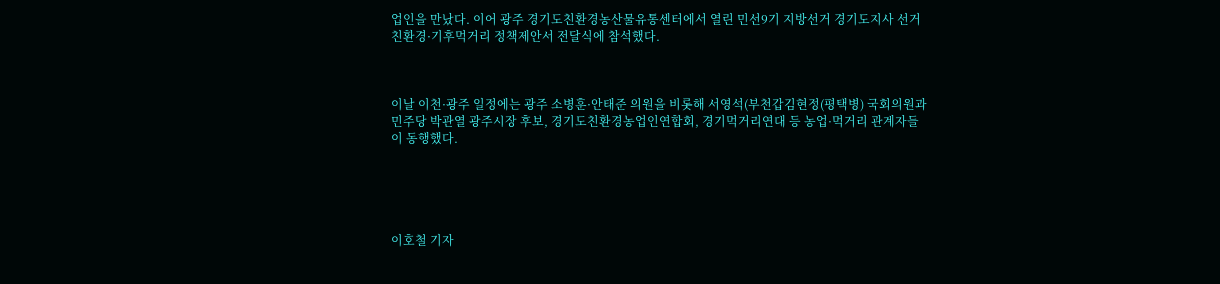업인을 만났다. 이어 광주 경기도친환경농산물유통센터에서 열린 민선9기 지방선거 경기도지사 선거 친환경·기후먹거리 정책제안서 전달식에 참석했다.



이날 이천·광주 일정에는 광주 소병훈·안태준 의원을 비롯해 서영석(부천갑김현정(평택병) 국회의원과 민주당 박관열 광주시장 후보, 경기도친환경농업인연합회, 경기먹거리연대 등 농업·먹거리 관계자들이 동행했다.





이호철 기자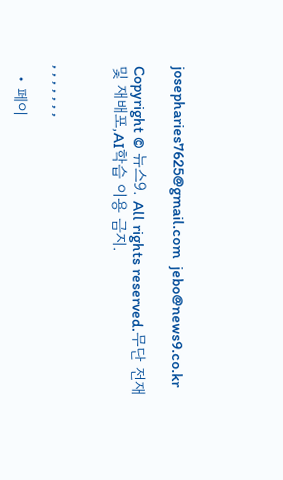josepharies7625@gmail.com  jebo@news9.co.kr

Copyright © 뉴스9. All rights reserved.무단 전재 및 재배포,AI학습 이용 금지.


, , , , , , ,

  • 페이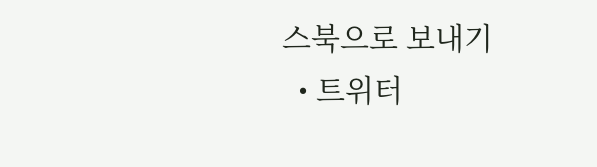스북으로 보내기
  • 트위터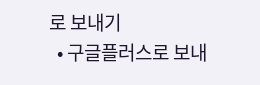로 보내기
  • 구글플러스로 보내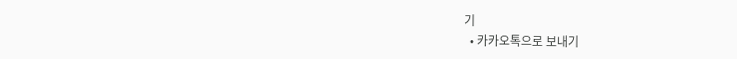기
  • 카카오톡으로 보내기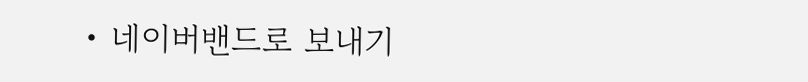• 네이버밴드로 보내기